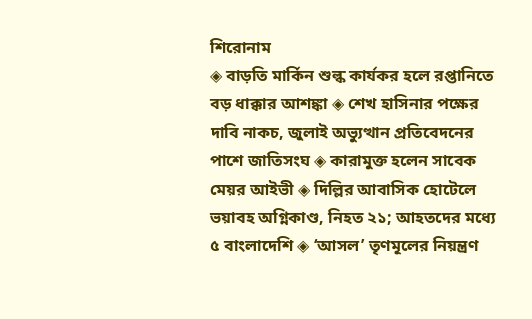শিরোনাম
◈ বাড়তি মার্কিন শুল্ক কার্যকর হলে রপ্তানিতে বড় ধাক্কার আশঙ্কা ◈ শেখ হাসিনার পক্ষের দাবি নাকচ, জুলাই অভ্যুত্থান প্রতিবেদনের পাশে জাতিসংঘ ◈ কারামুক্ত হলেন সাবেক মেয়র আইভী ◈ দিল্লির আবাসিক হোটেলে ভয়াবহ অগ্নিকাণ্ড, নিহত ২১; আহতদের মধ্যে ৫ বাংলাদেশি ◈ ‘আসল’ তৃণমূলের নিয়ন্ত্রণ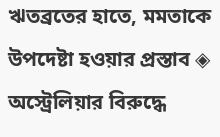ঋতব্রতের হাতে, মমতাকে উপদেষ্টা হওয়ার প্রস্তাব ◈ অস্ট্রেলিয়ার বিরু‌দ্ধে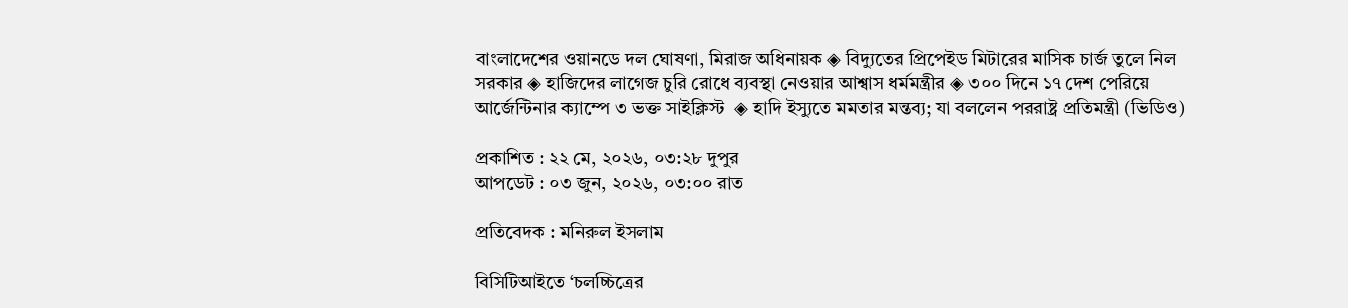বাংলা‌দে‌শের ওয়ান‌ডে দল ঘোষণা, মিরাজ অ‌ধিনায়ক ◈ বিদ্যুতের প্রিপেইড মিটারের মাসিক চার্জ তুলে নিল সরকার ◈ হাজিদের লাগেজ চুরি রোধে ব্যবস্থা নেওয়ার আশ্বাস ধর্মমন্ত্রীর ◈ ৩০০ দিনে ১৭ দেশ পেরিয়ে আর্জেন্টিনার ক্যাম্পে ৩ ভক্ত সাইক্লিস্ট  ◈ হাদি ইস্যুতে মমতার মন্তব্য; যা বললেন পররাষ্ট্র প্রতিমন্ত্রী (ভিডিও)

প্রকাশিত : ২২ মে, ২০২৬, ০৩:২৮ দুপুর
আপডেট : ০৩ জুন, ২০২৬, ০৩:০০ রাত

প্রতিবেদক : মনিরুল ইসলাম

বিসিটিআইতে ‘চলচ্চিত্রের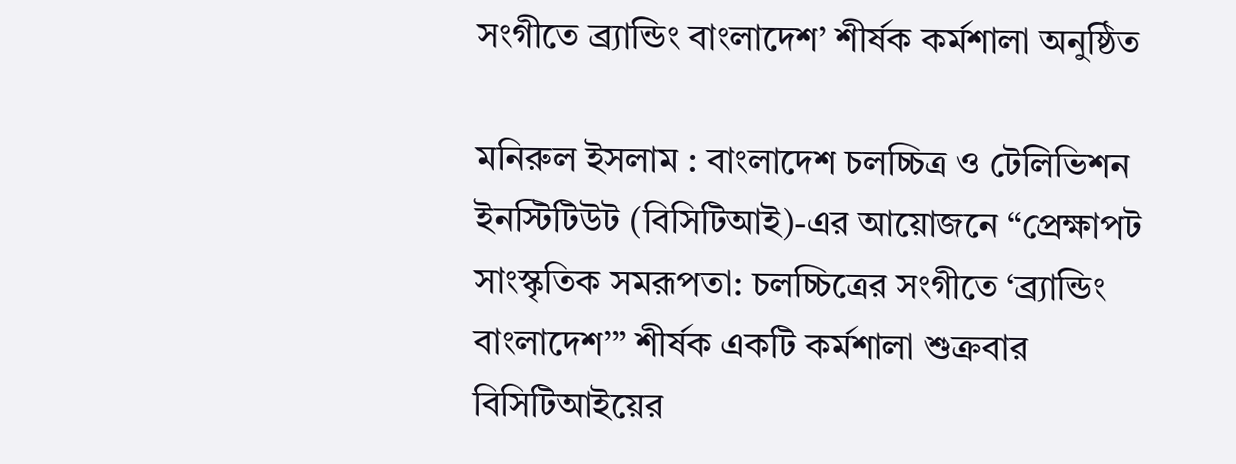সংগীতে ব্র্যান্ডিং বাংলাদেশ’ শীর্ষক কর্মশালা অনুষ্ঠিত

মনিরুল ইসলাম : বাংলাদেশ চলচ্চিত্র ও টেলিভিশন ইনস্টিটিউট (বিসিটিআই)-এর আয়োজনে “প্রেক্ষাপট সাংস্কৃতিক সমরূপতা: চলচ্চিত্রের সংগীতে ‘ব্র্যান্ডিং বাংলাদেশ’” শীর্ষক একটি কর্মশালা শুক্রবার বিসিটিআইয়ের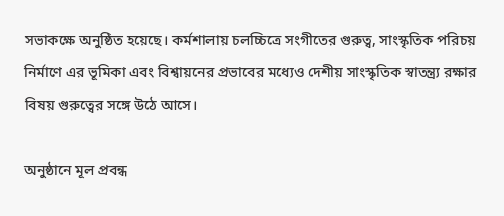সভাকক্ষে অনুষ্ঠিত হয়েছে। কর্মশালায় চলচ্চিত্রে সংগীতের গুরুত্ব, সাংস্কৃতিক পরিচয় নির্মাণে এর ভূমিকা এবং বিশ্বায়নের প্রভাবের মধ্যেও দেশীয় সাংস্কৃতিক স্বাতন্ত্র্য রক্ষার বিষয় গুরুত্বের সঙ্গে উঠে আসে।

অনুষ্ঠানে মূল প্রবন্ধ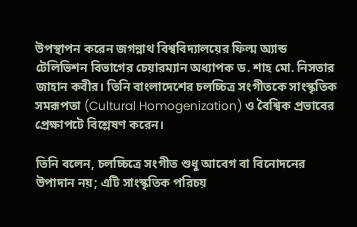উপস্থাপন করেন জগন্নাথ বিশ্ববিদ্যালয়ের ফিল্ম অ্যান্ড টেলিভিশন বিভাগের চেয়ারম্যান অধ্যাপক ড. শাহ মো. নিসতার জাহান কবীর। তিনি বাংলাদেশের চলচ্চিত্র সংগীতকে সাংস্কৃতিক সমরূপতা (Cultural Homogenization) ও বৈশ্বিক প্রভাবের প্রেক্ষাপটে বিশ্লেষণ করেন।

তিনি বলেন, চলচ্চিত্রে সংগীত শুধু আবেগ বা বিনোদনের উপাদান নয়; এটি সাংস্কৃতিক পরিচয়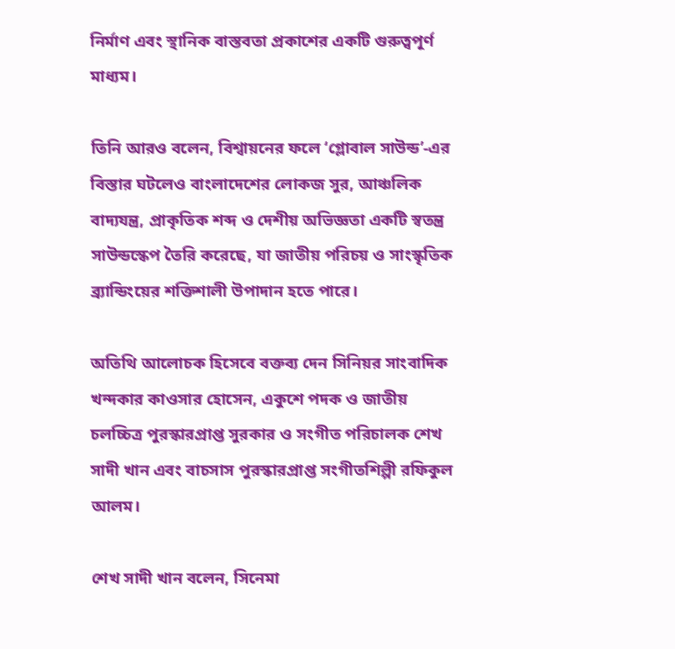নির্মাণ এবং স্থানিক বাস্তবতা প্রকাশের একটি গুরুত্বপূর্ণ মাধ্যম।

তিনি আরও বলেন, বিশ্বায়নের ফলে ‘গ্লোবাল সাউন্ড’-এর বিস্তার ঘটলেও বাংলাদেশের লোকজ সুর, আঞ্চলিক বাদ্যযন্ত্র, প্রাকৃতিক শব্দ ও দেশীয় অভিজ্ঞতা একটি স্বতন্ত্র সাউন্ডস্কেপ তৈরি করেছে, যা জাতীয় পরিচয় ও সাংস্কৃতিক ব্র্যান্ডিংয়ের শক্তিশালী উপাদান হতে পারে।

অতিথি আলোচক হিসেবে বক্তব্য দেন সিনিয়র সাংবাদিক খন্দকার কাওসার হোসেন, একুশে পদক ও জাতীয় চলচ্চিত্র পুরস্কারপ্রাপ্ত সুরকার ও সংগীত পরিচালক শেখ সাদী খান এবং বাচসাস পুরস্কারপ্রাপ্ত সংগীতশিল্পী রফিকুল আলম।

শেখ সাদী খান বলেন, সিনেমা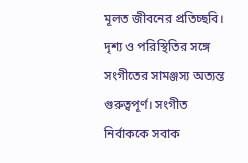মূলত জীবনের প্রতিচ্ছবি। দৃশ্য ও পরিস্থিতির সঙ্গে সংগীতের সামঞ্জস্য অত্যন্ত গুরুত্বপূর্ণ। সংগীত নির্বাককে সবাক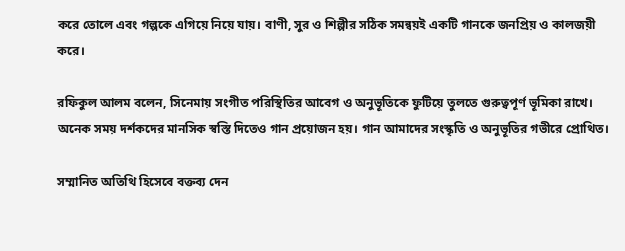করে তোলে এবং গল্পকে এগিয়ে নিয়ে যায়। বাণী, সুর ও শিল্পীর সঠিক সমন্বয়ই একটি গানকে জনপ্রিয় ও কালজয়ী করে।

রফিকুল আলম বলেন, সিনেমায় সংগীত পরিস্থিতির আবেগ ও অনুভূতিকে ফুটিয়ে তুলতে গুরুত্বপূর্ণ ভূমিকা রাখে। অনেক সময় দর্শকদের মানসিক স্বস্তি দিতেও গান প্রয়োজন হয়। গান আমাদের সংস্কৃতি ও অনুভূতির গভীরে প্রোথিত।

সম্মানিত অতিথি হিসেবে বক্তব্য দেন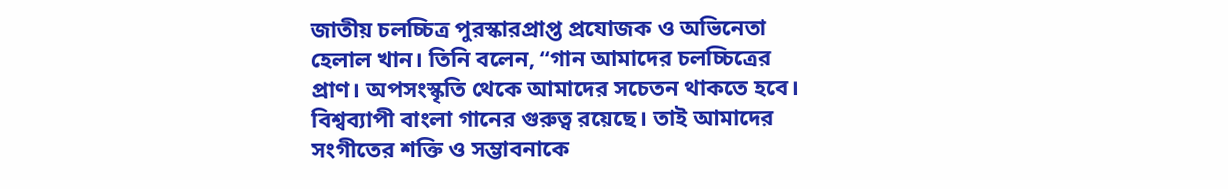জাতীয় চলচ্চিত্র পুরস্কারপ্রাপ্ত প্রযোজক ও অভিনেতা হেলাল খান। তিনি বলেন, “গান আমাদের চলচ্চিত্রের প্রাণ। অপসংস্কৃতি থেকে আমাদের সচেতন থাকতে হবে। বিশ্বব্যাপী বাংলা গানের গুরুত্ব রয়েছে। তাই আমাদের সংগীতের শক্তি ও সম্ভাবনাকে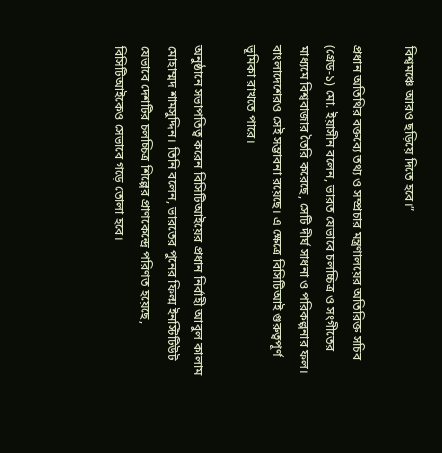বিশ্বমঞ্চে আরও ছড়িয়ে দিতে হবে।”

প্রধান অতিথির বক্তব্যে তথ্য ও সম্প্রচার মন্ত্রণালয়ের অতিরিক্ত সচিব (গ্রেড-১) মো. ইয়াসীন বলেন, ভারত যেভাবে চলচ্চিত্র ও সংগীতের মাধ্যমে বিশ্ববাজার তৈরি করেছে, সেটি দীর্ঘ সাধনা ও পরিকল্পনার ফল। বাংলাদেশেরও সেই সম্ভাবনা রয়েছে। এ ক্ষেত্রে বিসিটিআই গুরুত্বপূর্ণ ভূমিকা রাখতে পারে।

অনুষ্ঠানে সভাপতিত্ব করেন বিসিটিআইয়ের প্রধান নির্বাহী আবুল কালাম মোহাম্মদ শামসুদ্দিন। তিনি বলেন, ভারতের পুনের ফিল্ম ইনস্টিটিউট যেভাবে দেশটির চলচ্চিত্র শিল্পের প্রাণকেন্দ্রে পরিণত হয়েছে, বিসিটিআইকেও সেভাবে গড়ে তোলা হবে।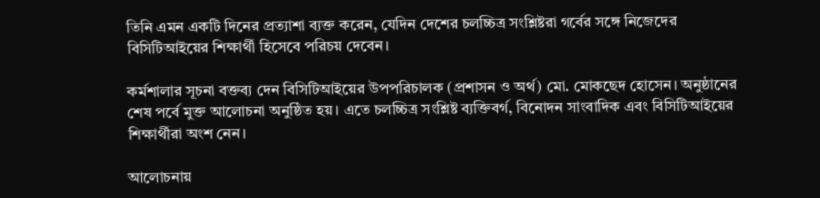তিনি এমন একটি দিনের প্রত্যাশা ব্যক্ত করেন, যেদিন দেশের চলচ্চিত্র সংশ্লিষ্টরা গর্বের সঙ্গে নিজেদের বিসিটিআইয়ের শিক্ষার্থী হিসেবে পরিচয় দেবেন।

কর্মশালার সূচনা বক্তব্য দেন বিসিটিআইয়ের উপপরিচালক (প্রশাসন ও অর্থ) মো. মোকছেদ হোসেন। অনুষ্ঠানের শেষ পর্বে মুক্ত আলোচনা অনুষ্ঠিত হয়। এতে চলচ্চিত্র সংশ্লিষ্ট ব্যক্তিবর্গ, বিনোদন সাংবাদিক এবং বিসিটিআইয়ের শিক্ষার্থীরা অংশ নেন।

আলোচনায়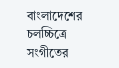বাংলাদেশের চলচ্চিত্রে সংগীতের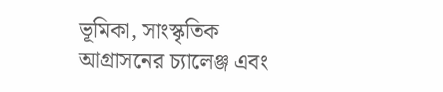ভূমিকা, সাংস্কৃতিক আগ্রাসনের চ্যালেঞ্জ এবং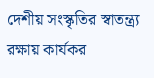দেশীয় সংস্কৃতির স্বাতন্ত্র্য রক্ষায় কার্যকর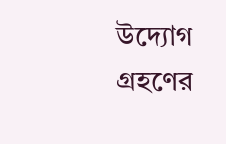উদ্যোগ গ্রহণের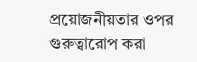প্রয়োজনীয়তার ওপর গুরুত্বারোপ করা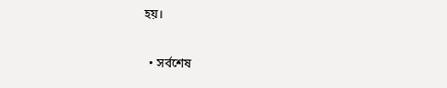হয়।

  • সর্বশেষ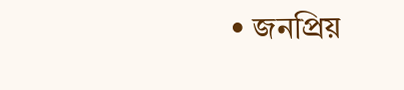• জনপ্রিয়